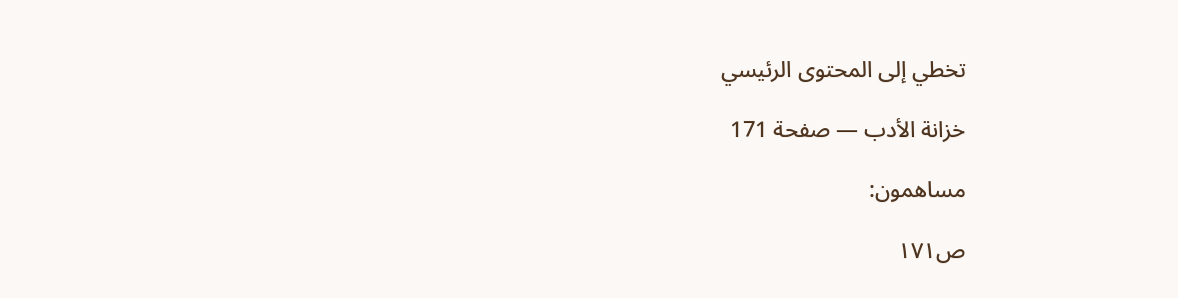تخطي إلى المحتوى الرئيسي

خزانة الأدب — صفحة 171

مساهمون:

ص١٧١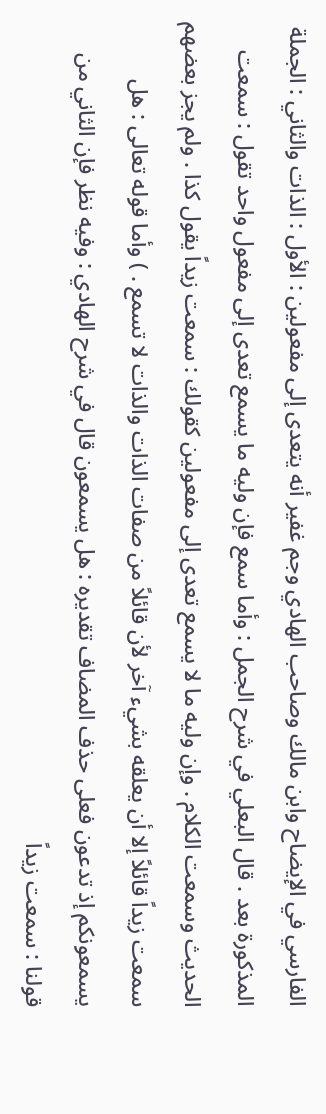الفارسي في الإيضاح وابن مالك وصاحب الهادي وجم غفير أنه يتعدى إلى مفعولين : الأول : الذات والثاني : الجملة المذكورة بعد . قال البعلي في شرح الجمل : وأما سمع فإن وليه ما يسمع تعدى إلى مفعول واحد تقول : سمعت الحديث وسمعت الكلام . وإن وليه ما لا يسمع تعدى إلى مفعولين كقولك : سمعت زيداً يقول كذا . ولم يجز بعضهم سمعت زيداً قائلاً إلا أن يعلقه بشيء آخر لأن قائلاً من صفات الذات والذات لا تسمع . ) وأما قوله تعالى : هل يسمعونكم إذ تدعون فعلى حذف المضاف تقديره : هل يسمعون قال في شرح الهادي : وفيه نظر فإن الثاني من قولنا : سمعت زيداً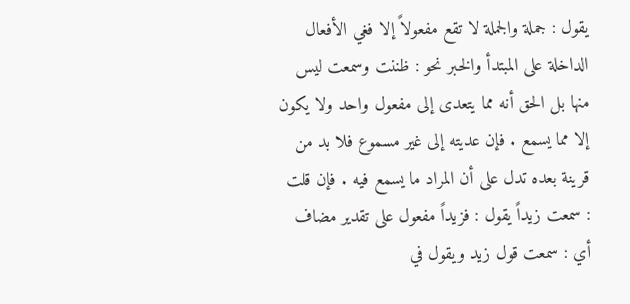يقول : جملة والجملة لا تقع مفعولاً إلا فغي الأفعال الداخلة على المبتدأ والخبر نحو : ظننت وسمعت ليس منها بل الحق أنه مما يتعدى إلى مفعول واحد ولا يكون إلا مما يسمع . فإن عديته إلى غير مسموع فلا بد من قرينة بعده تدل على أن المراد ما يسمع فيه . فإن قلت : سمعت زيداً يقول : فزيداً مفعول على تقدير مضاف أي : سمعت قول زيد ويقول في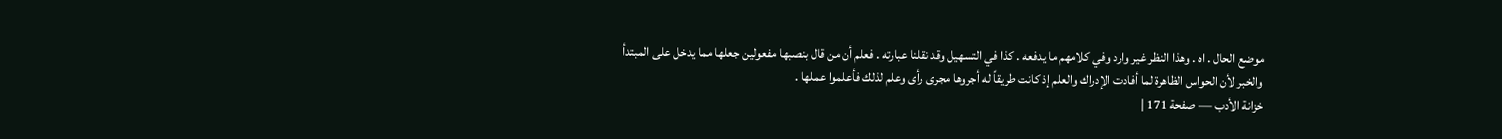موضع الحال . اه . وهذا النظر غير وارد وفي كلامهم ما يدفعه . كذا في التسهيل وقد نقلنا عبارته . فعلم أن من قال بنصبها مفعولين جعلها مما يدخل على المبتدأ والخبر لأن الحواس الظاهرة لما أفادت الإدراك والعلم إذ كانت طريقاً له أجروها مجرى رأى وعلم لذلك فأعلموا عملها .
خزانة الأدب — صفحة 171 |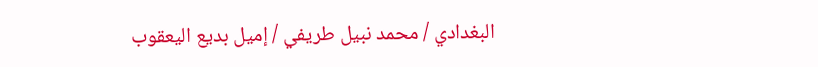البغدادي / محمد نبيل طريفي / إميل بديع اليعقوب